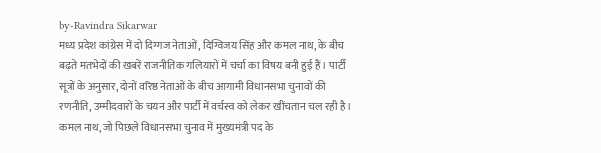by-Ravindra Sikarwar
मध्य प्रदेश कांग्रेस में दो दिग्गज नेताओं, दिग्विजय सिंह और कमल नाथ, के बीच बढ़ते मतभेदों की खबरें राजनीतिक गलियारों में चर्चा का विषय बनी हुई हैं। पार्टी सूत्रों के अनुसार, दोनों वरिष्ठ नेताओं के बीच आगामी विधानसभा चुनावों की रणनीति, उम्मीदवारों के चयन और पार्टी में वर्चस्व को लेकर खींचतान चल रही है।
कमल नाथ, जो पिछले विधानसभा चुनाव में मुख्यमंत्री पद के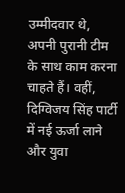उम्मीदवार थे, अपनी पुरानी टीम के साथ काम करना चाहते हैं। वहीं, दिग्विजय सिंह पार्टी में नई ऊर्जा लाने और युवा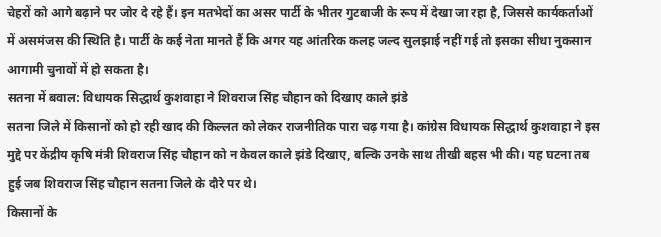चेहरों को आगे बढ़ाने पर जोर दे रहे हैं। इन मतभेदों का असर पार्टी के भीतर गुटबाजी के रूप में देखा जा रहा है, जिससे कार्यकर्ताओं में असमंजस की स्थिति है। पार्टी के कई नेता मानते हैं कि अगर यह आंतरिक कलह जल्द सुलझाई नहीं गई तो इसका सीधा नुकसान आगामी चुनावों में हो सकता है।
सतना में बवाल: विधायक सिद्धार्थ कुशवाहा ने शिवराज सिंह चौहान को दिखाए काले झंडे
सतना जिले में किसानों को हो रही खाद की किल्लत को लेकर राजनीतिक पारा चढ़ गया है। कांग्रेस विधायक सिद्धार्थ कुशवाहा ने इस मुद्दे पर केंद्रीय कृषि मंत्री शिवराज सिंह चौहान को न केवल काले झंडे दिखाए, बल्कि उनके साथ तीखी बहस भी की। यह घटना तब हुई जब शिवराज सिंह चौहान सतना जिले के दौरे पर थे।
किसानों के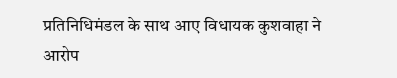प्रतिनिधिमंडल के साथ आए विधायक कुशवाहा ने आरोप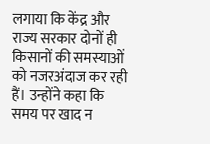लगाया कि केंद्र और राज्य सरकार दोनों ही किसानों की समस्याओं को नजरअंदाज कर रही हैं। उन्होंने कहा कि समय पर खाद न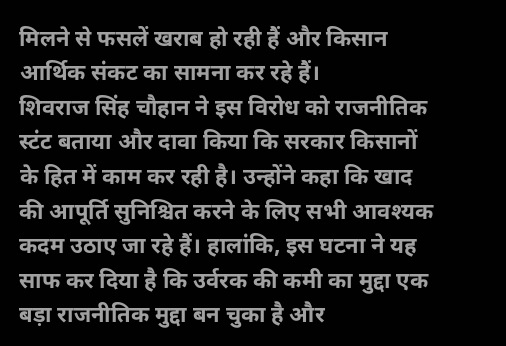मिलने से फसलें खराब हो रही हैं और किसान आर्थिक संकट का सामना कर रहे हैं।
शिवराज सिंह चौहान ने इस विरोध को राजनीतिक स्टंट बताया और दावा किया कि सरकार किसानों के हित में काम कर रही है। उन्होंने कहा कि खाद की आपूर्ति सुनिश्चित करने के लिए सभी आवश्यक कदम उठाए जा रहे हैं। हालांकि, इस घटना ने यह साफ कर दिया है कि उर्वरक की कमी का मुद्दा एक बड़ा राजनीतिक मुद्दा बन चुका है और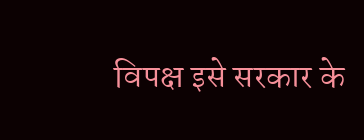विपक्ष इसे सरकार के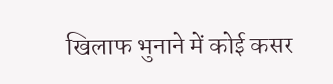खिलाफ भुनाने में कोई कसर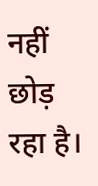नहीं छोड़ रहा है।